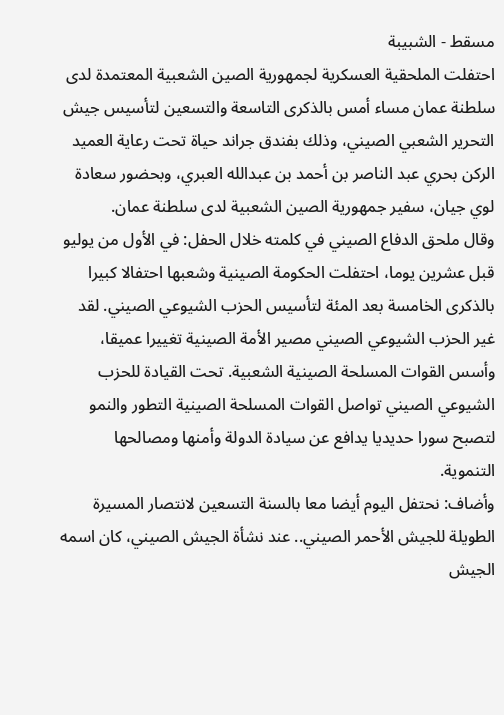مسقط - الشبيبة
احتفلت الملحقية العسكرية لجمهورية الصين الشعبية المعتمدة لدى سلطنة عمان مساء أمس بالذكرى التاسعة والتسعين لتأسيس جيش التحرير الشعبي الصيني، وذلك بفندق جراند حياة تحت رعاية العميد الركن بحري عبد الناصر بن أحمد بن عبدالله العبري، وبحضور سعادة لوي جيان، سفير جمهورية الصين الشعبية لدى سلطنة عمان.
وقال ملحق الدفاع الصيني في كلمته خلال الحفل: في الأول من يوليو قبل عشرين يوما، احتفلت الحكومة الصينية وشعبها احتفالا كبيرا بالذكرى الخامسة بعد المئة لتأسيس الحزب الشيوعي الصيني. لقد غير الحزب الشيوعي الصيني مصير الأمة الصينية تغييرا عميقا، وأسس القوات المسلحة الصينية الشعبية. تحت القيادة للحزب الشيوعي الصيني تواصل القوات المسلحة الصينية التطور والنمو لتصبح سورا حديديا يدافع عن سيادة الدولة وأمنها ومصالحها التنموية.
وأضاف: نحتفل اليوم أيضا معا بالسنة التسعين لانتصار المسيرة الطويلة للجيش الأحمر الصيني.. عند نشأة الجيش الصيني، كان اسمه الجيش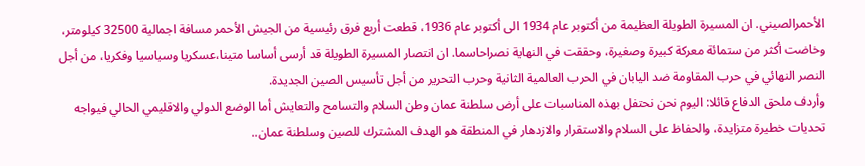الأحمرالصيني. ان المسيرة الطويلة العظيمة من أكتوبر عام 1934 الى أكتوبر عام 1936، قطعت أربع فرق رئيسية من الجيش الأحمر مسافة اجمالية 32500 كيلومتر، وخاضت أكثر من ستمائة معركة كبيرة وصغيرة، وحققت في النهاية نصراحاسما. ان انتصار المسيرة الطويلة قد أرسى أساسا متينا،عسكريا وسياسيا وفكريا، من أجل النصر النهائي في حرب المقاومة ضد اليابان في الحرب العالمية الثانية وحرب التحرير من أجل تأسيس الصين الجديدة.
وأردف ملحق الدفاع قائلا: اليوم نحن نحتفل بهذه المناسبات على أرض سلطنة عمان وطن السلام والتسامح والتعايش أما الوضع الدولي والاقليمي الحالي فيواجه تحديات خطيرة متزايدة، والحفاظ على السلام والاستقرار والازدهار في المنطقة هو الهدف المشترك للصين وسلطنة عمان..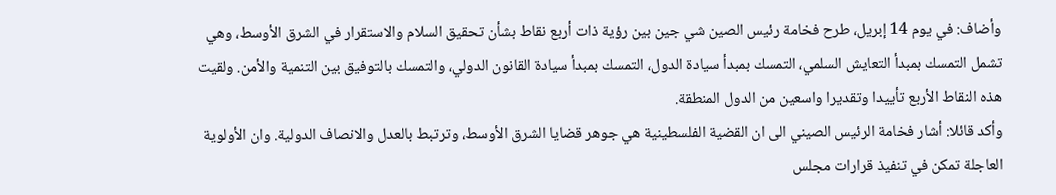وأضاف: في يوم 14 إبريل، طرح فخامة رئيس الصين شي جين بين رؤية ذات أربع نقاط بشأن تحقيق السلام والاستقرار في الشرق الأوسط، وهي تشمل التمسك بمبدأ التعايش السلمي، التمسك بمبدأ سيادة الدول، التمسك بمبدأ سيادة القانون الدولي، والتمسك بالتوفيق بين التنمية والأمن. ولقيت هذه النقاط الأربع تأييدا وتقديرا واسعين من الدول المنطقة.
وأكد قائلا: أشار فخامة الرئيس الصيني الى ان القضية الفلسطينية هي جوهر قضايا الشرق الأوسط، وترتبط بالعدل والانصاف الدولية. وان الأولوية العاجلة تمكن في تنفيذ قرارات مجلس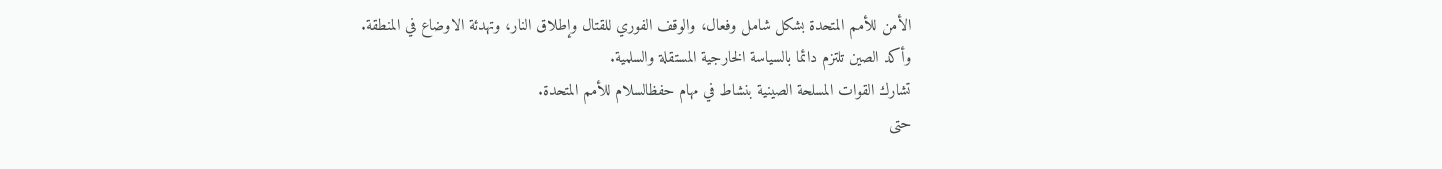الأمن للأمم المتحدة بشكل شامل وفعال، والوقف الفوري للقتال وإطلاق النار، وتهدئة الاوضاع في المنطقة.
وأكد الصين تلتزم دائما بالسياسة الخارجية المستقلة والسلمية.
تشارك القوات المسلحة الصينية بنشاط في مهام حفظالسلام للأمم المتحدة.
حتى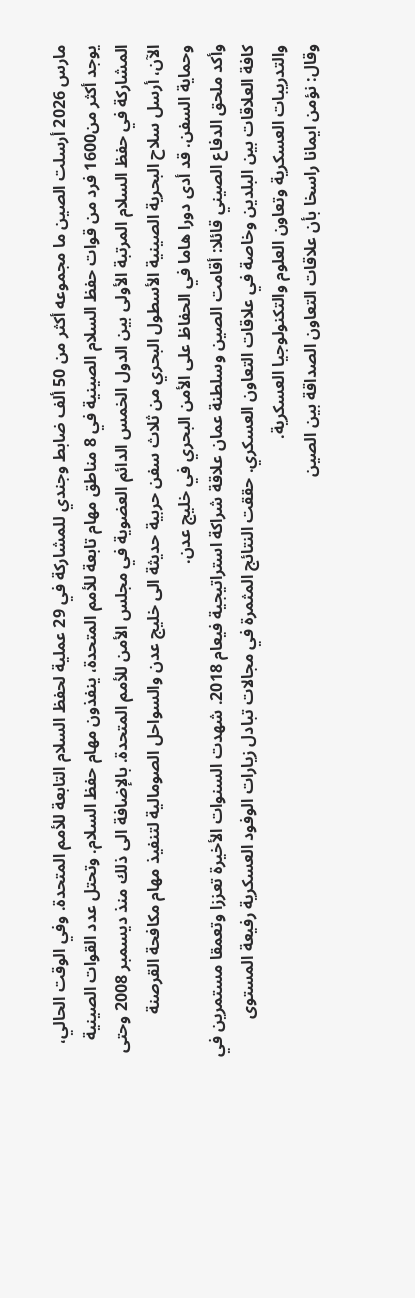مارس 2026 أرسلت الصين ما مجموعه أكثر من 50 ألف ضابط وجندي للمشاركة في 29 عملية لحفظ السلام التابعة للأمم المتحدة. وفي الوقت الحالي، يوجد أكثر من1600 فرد من قوات حفظ السلام الصينية في 8 مناطق مهام تابعة للأمم المتحدة، ينفذون مهام حفظ السلام. وتحتل عدد القوات الصينية المشاركة في حفظ السلام المرتبة الأولى بين الدول الخمس الدائم العضوية في مجلس الأمن للأمم المتحدة. بالإضافة الى ذلك منذ ديسمبر 2008 وحتى الآن، أرسل سلاح البحرية الصينية الأسطول البحري من ثلاث سفن حربية حديثة الى خليج عدن والسواحل الصومالية لتنفيذ مهام مكافحة القرصنة وحماية السفن. قد أدى دورا هاما في الحفاظ على الأمن البحري في خليج عدن.
وأكد ملحق الدفاع الصيني قائلا: أقامت الصين وسلطنة عمان علاقة شراكة استراتيجية فيعام 2018. شهدت السنوات الأخيرة تعززا وتعمقا مستمرين في كافة العلاقات بين البلدين وخاصة في علاقات التعاون العسكري. حققت النتائج المثمرة في مجالات تبادل زيارات الوفود العسكرية رفيعة المستوى والتدريبات العسكرية وتعاون العلوم والتكنولوجيا العسكرية.
وقال: نؤمن ايمانا راسخا بأن علاقات التعاون الصداقة بين الصين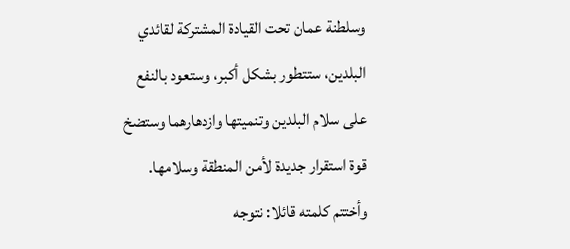وسلطنة عمان تحت القيادة المشتركة لقائدي البلدين، ستتطور بشكل أكبر، وستعود بالنفع على سلام البلدين وتنميتها وازدهارهما وستضخ قوة استقرار جديدة لأمن المنطقة وسلامها.
وأختتم كلمته قائلا: نتوجه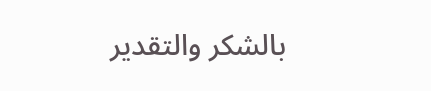بالشكر والتقدير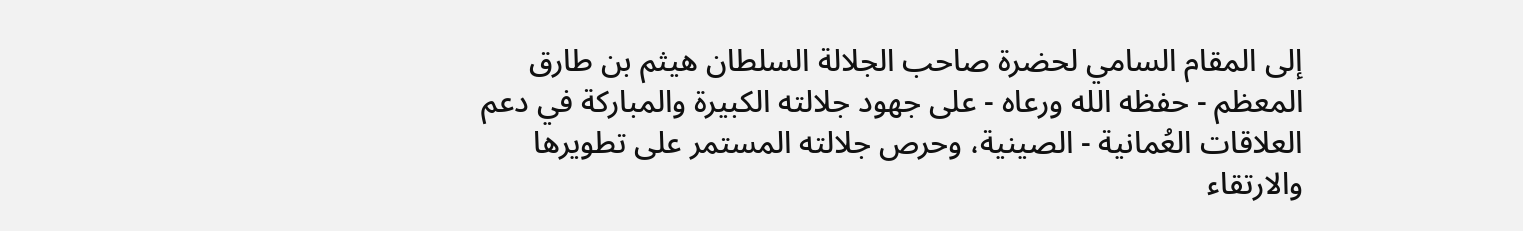إلى المقام السامي لحضرة صاحب الجلالة السلطان هيثم بن طارق المعظم - حفظه الله ورعاه - على جهود جلالته الكبيرة والمباركة في دعم العلاقات العُمانية - الصينية، وحرص جلالته المستمر على تطويرها والارتقاء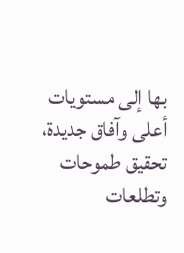بها إلى مستويات أعلى وآفاق جديدة، تحقيق طموحات وتطلعات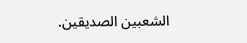الشعبين الصديقين.